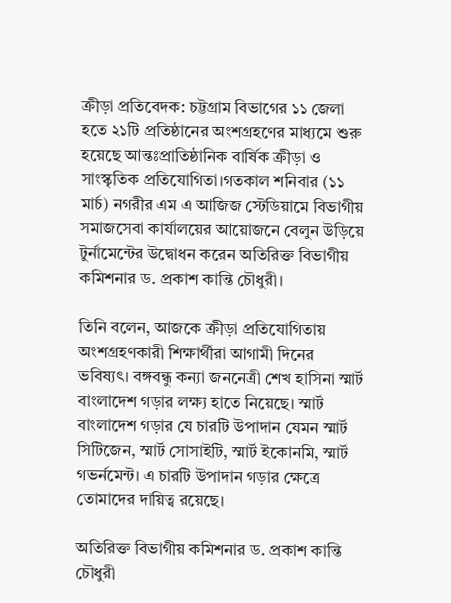ক্রীড়া প্রতিবেদক: চট্টগ্রাম বিভাগের ১১ জেলা হতে ২১টি প্রতিষ্ঠানের অংশগ্রহণের মাধ্যমে শুরু হয়েছে আন্তঃপ্রাতিষ্ঠানিক বার্ষিক ক্রীড়া ও সাংস্কৃতিক প্রতিযোগিতা।গতকাল শনিবার (১১ মার্চ) নগরীর এম এ আজিজ স্টেডিয়ামে বিভাগীয় সমাজসেবা কার্যালয়ের আয়োজনে বেলুন উড়িয়ে টুর্নামেন্টের উদ্বোধন করেন অতিরিক্ত বিভাগীয় কমিশনার ড. প্রকাশ কান্তি চৌধুরী।

তিনি বলেন, আজকে ক্রীড়া প্রতিযোগিতায় অংশগ্রহণকারী শিক্ষার্থীরা আগামী দিনের ভবিষ্যৎ। বঙ্গবন্ধু কন্যা জননেত্রী শেখ হাসিনা স্মার্ট বাংলাদেশ গড়ার লক্ষ্য হাতে নিয়েছে। স্মার্ট বাংলাদেশ গড়ার যে চারটি উপাদান যেমন স্মার্ট সিটিজেন, স্মার্ট সোসাইটি, স্মার্ট ইকোনমি, স্মার্ট গভর্নমেন্ট। এ চারটি উপাদান গড়ার ক্ষেত্রে তোমাদের দায়িত্ব রয়েছে।

অতিরিক্ত বিভাগীয় কমিশনার ড. প্রকাশ কান্তি চৌধুরী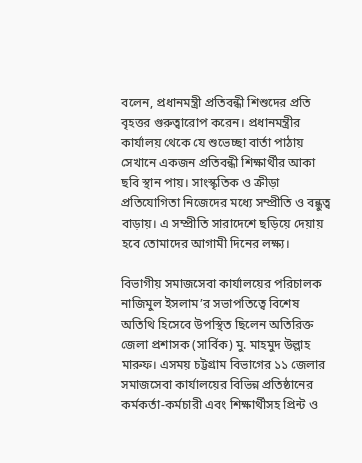বলেন, প্রধানমন্ত্রী প্রতিবন্ধী শিশুদের প্রতি বৃহত্তর গুরুত্বারোপ করেন। প্রধানমন্ত্রীর কার্যালয় থেকে যে শুভেচ্ছা বার্তা পাঠায় সেখানে একজন প্রতিবন্ধী শিক্ষার্থীর আকা ছবি স্থান পায়। সাংস্কৃতিক ও ক্রীড়া প্রতিযোগিতা নিজেদের মধ্যে সম্প্রীতি ও বন্ধুত্ব বাড়ায়। এ সম্প্রীতি সারাদেশে ছড়িয়ে দেয়ায় হবে তোমাদের আগামী দিনের লক্ষ্য।

বিভাগীয় সমাজসেবা কার্যালয়ের পরিচালক নাজিমুল ইসলাম’র সভাপতিত্বে বিশেষ অতিথি হিসেবে উপস্থিত ছিলেন অতিরিক্ত জেলা প্রশাসক (সার্বিক) মু. মাহমুদ উল্লাহ মারুফ। এসময় চট্টগ্রাম বিভাগের ১১ জেলার সমাজসেবা কার্যালয়ের বিভিন্ন প্রতিষ্ঠানের কর্মকর্তা-কর্মচারী এবং শিক্ষার্থীসহ প্রিন্ট ও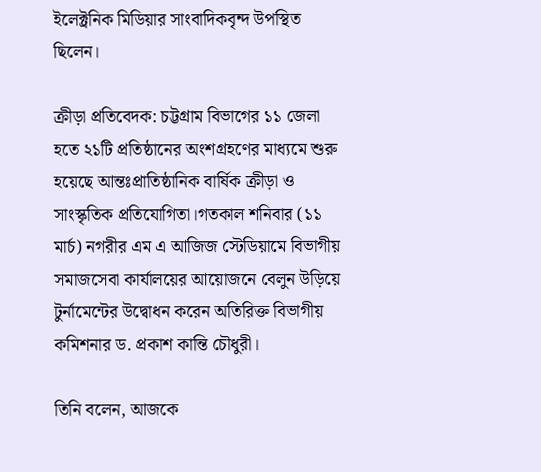ইলেক্ট্রনিক মিডিয়ার সাংবাদিকবৃন্দ উপস্থিত ছিলেন।

ক্রীড়া প্রতিবেদক: চট্টগ্রাম বিভাগের ১১ জেলা হতে ২১টি প্রতিষ্ঠানের অংশগ্রহণের মাধ্যমে শুরু হয়েছে আন্তঃপ্রাতিষ্ঠানিক বার্ষিক ক্রীড়া ও সাংস্কৃতিক প্রতিযোগিতা।গতকাল শনিবার (১১ মার্চ) নগরীর এম এ আজিজ স্টেডিয়ামে বিভাগীয় সমাজসেবা কার্যালয়ের আয়োজনে বেলুন উড়িয়ে টুর্নামেন্টের উদ্বোধন করেন অতিরিক্ত বিভাগীয় কমিশনার ড. প্রকাশ কান্তি চৌধুরী।

তিনি বলেন, আজকে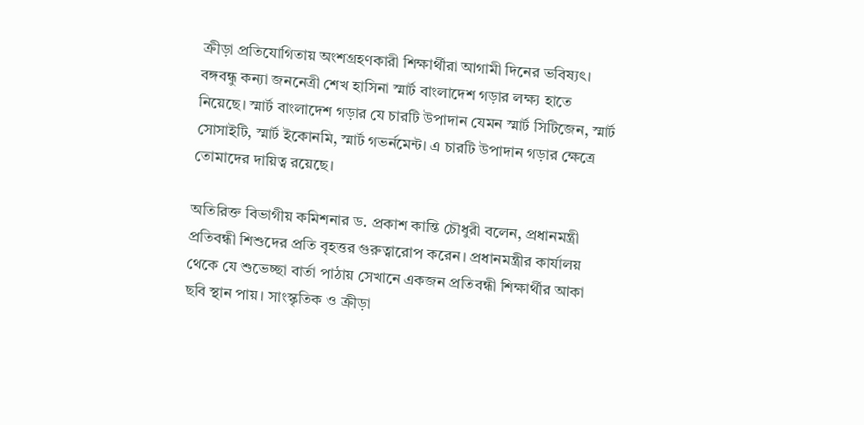ক্রীড়া প্রতিযোগিতায় অংশগ্রহণকারী শিক্ষার্থীরা আগামী দিনের ভবিষ্যৎ। বঙ্গবন্ধু কন্যা জননেত্রী শেখ হাসিনা স্মার্ট বাংলাদেশ গড়ার লক্ষ্য হাতে নিয়েছে। স্মার্ট বাংলাদেশ গড়ার যে চারটি উপাদান যেমন স্মার্ট সিটিজেন, স্মার্ট সোসাইটি, স্মার্ট ইকোনমি, স্মার্ট গভর্নমেন্ট। এ চারটি উপাদান গড়ার ক্ষেত্রে তোমাদের দায়িত্ব রয়েছে।

অতিরিক্ত বিভাগীয় কমিশনার ড. প্রকাশ কান্তি চৌধুরী বলেন, প্রধানমন্ত্রী প্রতিবন্ধী শিশুদের প্রতি বৃহত্তর গুরুত্বারোপ করেন। প্রধানমন্ত্রীর কার্যালয় থেকে যে শুভেচ্ছা বার্তা পাঠায় সেখানে একজন প্রতিবন্ধী শিক্ষার্থীর আকা ছবি স্থান পায়। সাংস্কৃতিক ও ক্রীড়া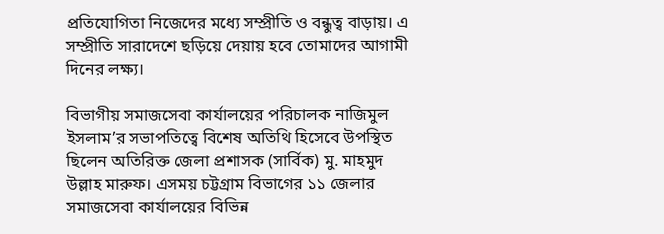প্রতিযোগিতা নিজেদের মধ্যে সম্প্রীতি ও বন্ধুত্ব বাড়ায়। এ সম্প্রীতি সারাদেশে ছড়িয়ে দেয়ায় হবে তোমাদের আগামী দিনের লক্ষ্য।

বিভাগীয় সমাজসেবা কার্যালয়ের পরিচালক নাজিমুল ইসলাম’র সভাপতিত্বে বিশেষ অতিথি হিসেবে উপস্থিত ছিলেন অতিরিক্ত জেলা প্রশাসক (সার্বিক) মু. মাহমুদ উল্লাহ মারুফ। এসময় চট্টগ্রাম বিভাগের ১১ জেলার সমাজসেবা কার্যালয়ের বিভিন্ন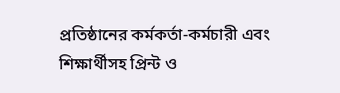প্রতিষ্ঠানের কর্মকর্তা-কর্মচারী এবং শিক্ষার্থীসহ প্রিন্ট ও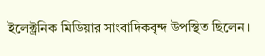ইলেক্ট্রনিক মিডিয়ার সাংবাদিকবৃন্দ উপস্থিত ছিলেন।